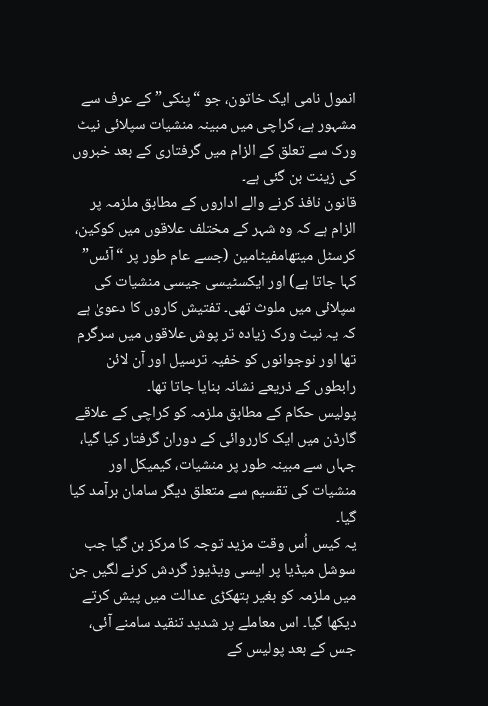انمول نامی ایک خاتون، جو “پنکی” کے عرف سے مشہور ہے، کراچی میں مبینہ منشیات سپلائی نیٹ ورک سے تعلق کے الزام میں گرفتاری کے بعد خبروں کی زینت بن گئی ہے۔
قانون نافذ کرنے والے اداروں کے مطابق ملزمہ پر الزام ہے کہ وہ شہر کے مختلف علاقوں میں کوکین، کرسٹل میتھامفیٹامین (جسے عام طور پر “آئس” کہا جاتا ہے) اور ایکسٹیسی جیسی منشیات کی سپلائی میں ملوث تھی۔ تفتیش کاروں کا دعویٰ ہے کہ یہ نیٹ ورک زیادہ تر پوش علاقوں میں سرگرم تھا اور نوجوانوں کو خفیہ ترسیل اور آن لائن رابطوں کے ذریعے نشانہ بنایا جاتا تھا۔
پولیس حکام کے مطابق ملزمہ کو کراچی کے علاقے گارڈن میں ایک کارروائی کے دوران گرفتار کیا گیا، جہاں سے مبینہ طور پر منشیات، کیمیکل اور منشیات کی تقسیم سے متعلق دیگر سامان برآمد کیا گیا۔
یہ کیس اُس وقت مزید توجہ کا مرکز بن گیا جب سوشل میڈیا پر ایسی ویڈیوز گردش کرنے لگیں جن میں ملزمہ کو بغیر ہتھکڑی عدالت میں پیش کرتے دیکھا گیا۔ اس معاملے پر شدید تنقید سامنے آئی، جس کے بعد پولیس کے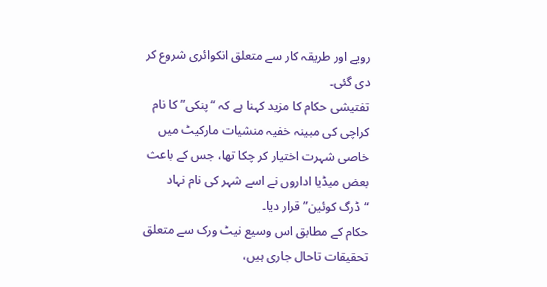رویے اور طریقہ کار سے متعلق انکوائری شروع کر دی گئی۔
تفتیشی حکام کا مزید کہنا ہے کہ “پنکی” کا نام کراچی کی مبینہ خفیہ منشیات مارکیٹ میں خاصی شہرت اختیار کر چکا تھا، جس کے باعث بعض میڈیا اداروں نے اسے شہر کی نام نہاد “ڈرگ کوئین” قرار دیا۔
حکام کے مطابق اس وسیع نیٹ ورک سے متعلق تحقیقات تاحال جاری ہیں،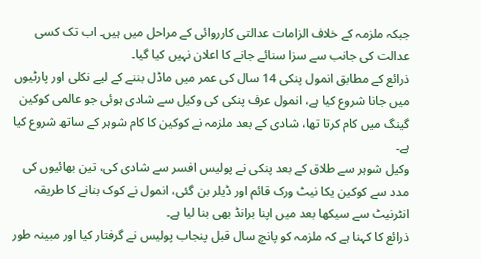جبکہ ملزمہ کے خلاف الزامات عدالتی کارروائی کے مراحل میں ہیں۔ اب تک کسی عدالت کی جانب سے سزا سنائے جانے کا اعلان نہیں کیا گیا۔
ذرائع کے مطابق انمول پنکی 14 سال کی عمر میں ماڈل بننے کے لیے نکلی اور پارٹیوں میں جانا شروع کیا ہے، انمول عرف پنکی کی وکیل سے شادی ہوئی جو عالمی کوکین گینگ میں کام کرتا تھا، شادی کے بعد ملزمہ نے کوکین کا کام شوہر کے ساتھ شروع کیا ہے۔
وکیل شوہر سے طلاق کے بعد پنکی نے پولیس افسر سے شادی کی، تین بھائیوں کی مدد سے کوکین یکا نیٹ ورک قائم اور ڈیلر بن گئی، انمول نے کوک بنانے کا طریقہ انٹرنیٹ سے سیکھا بعد میں اپنا برانڈ بھی بنا لیا ہے۔
ذرائع کا کہنا ہے کہ ملزمہ کو پانچ سال قبل پنجاب پولیس نے گرفتار کیا اور مبینہ طور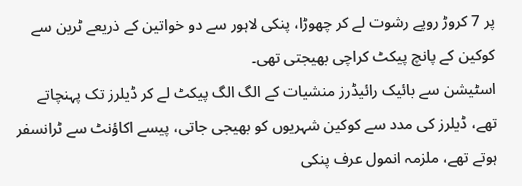پر 7 کروڑ روپے رشوت لے کر چھوڑا، پنکی لاہور سے دو خواتین کے ذریعے ٹرین سے کوکین کے پانچ پیکٹ کراچی بھیجتی تھی۔
اسٹیشن سے بائیک رائیڈرز منشیات کے الگ الگ پیکٹ لے کر ڈیلرز تک پہنچاتے تھے، ڈیلرز کی مدد سے کوکین شہریوں کو بھیجی جاتی، پیسے اکاؤنٹ سے ٹرانسفر ہوتے تھے، ملزمہ انمول عرف پنکی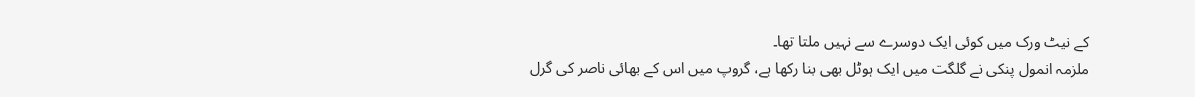کے نیٹ ورک میں کوئی ایک دوسرے سے نہیں ملتا تھا۔
ملزمہ انمول پنکی نے گلگت میں ایک ہوٹل بھی بنا رکھا ہے، گروپ میں اس کے بھائی ناصر کی گرل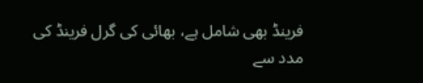فرینڈ بھی شامل ہے، بھائی کی گرل فرینڈ کی مدد سے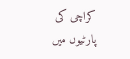کراچی کی پارٹیوں میں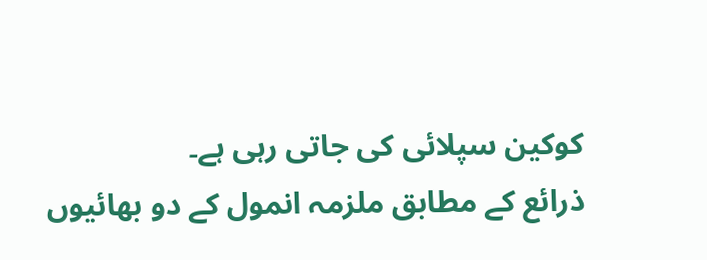کوکین سپلائی کی جاتی رہی ہے۔
ذرائع کے مطابق ملزمہ انمول کے دو بھائیوں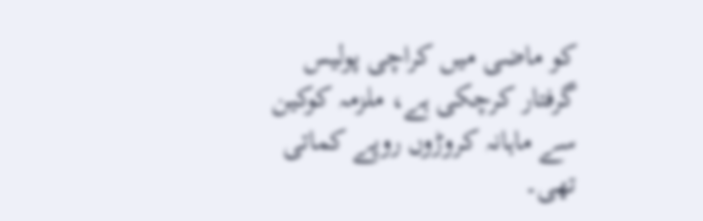کو ماضی میں کراچی پولیس گرفتار کرچکی ہے، ملزمہ کوکین سے ماہانہ کروڑوں روپے کماتی تھی۔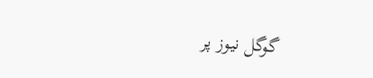گوگل نیوز پر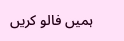ہمیں فالو کریں